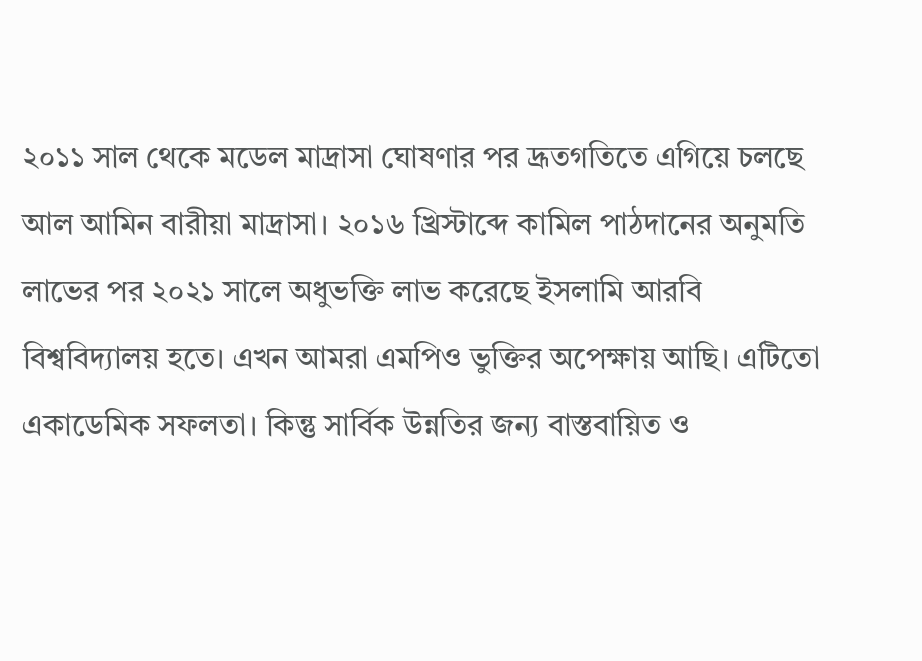২০১১ সাল থেকে মডেল মাদ্রাসা ঘোষণার পর দ্রূতগতিতে এগিয়ে চলছে আল আমিন বারীয়া মাদ্রাসা। ২০১৬ খ্রিস্টাব্দে কামিল পাঠদানের অনুমতি লাভের পর ২০২১ সালে অধুভক্তি লাভ করেছে ইসলামি আরবি বিশ্ববিদ্যালয় হতে। এখন আমরা এমপিও ভুক্তির অপেক্ষায় আছি। এটিতো একাডেমিক সফলতা। কিন্তু সার্বিক উন্নতির জন্য বাস্তবায়িত ও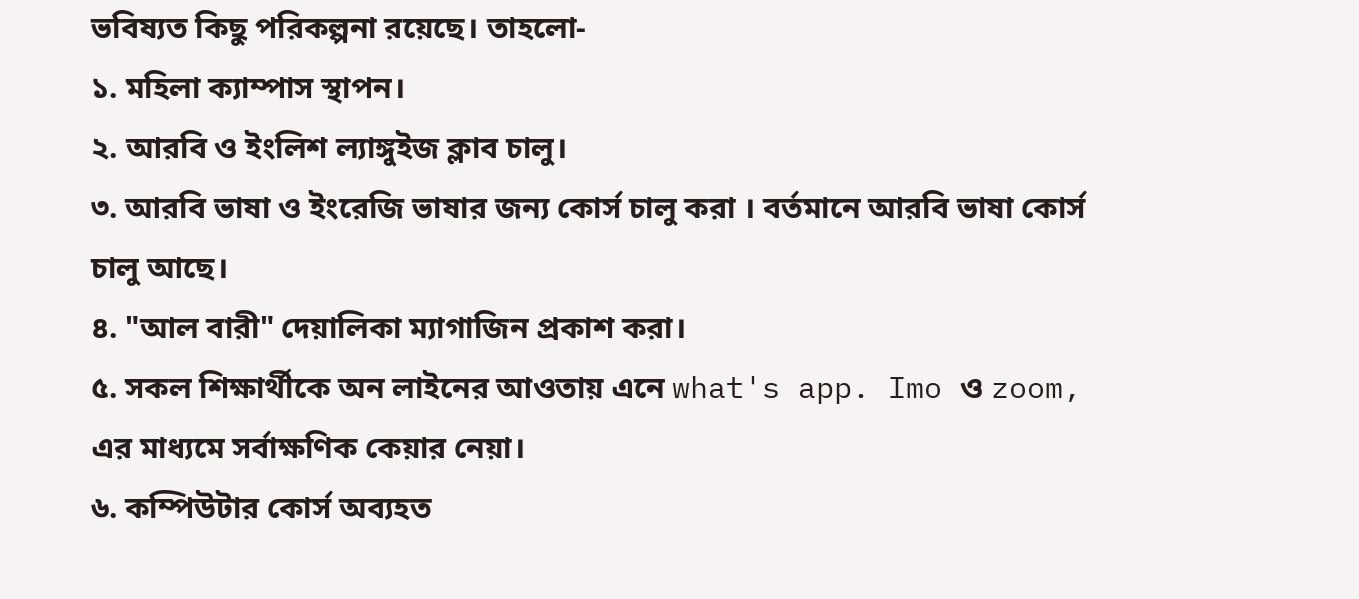ভবিষ্যত কিছু পরিকল্পনা রয়েছে। তাহলো-
১. মহিলা ক্যাম্পাস স্থাপন।
২. আরবি ও ইংলিশ ল্যাঙ্গুইজ ক্লাব চালু।
৩. আরবি ভাষা ও ইংরেজি ভাষার জন্য কোর্স চালু করা । বর্তমানে আরবি ভাষা কোর্স চালু আছে।
৪. "আল বারী" দেয়ালিকা ম্যাগাজিন প্রকাশ করা।
৫. সকল শিক্ষার্থীকে অন লাইনের আওতায় এনে what's app. Imo ও zoom, এর মাধ্যমে সর্বাক্ষণিক কেয়ার নেয়া।
৬. কম্পিউটার কোর্স অব্যহত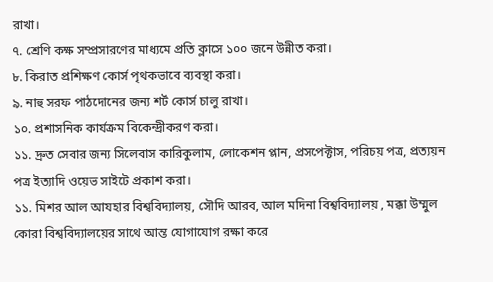রাখা।
৭. শ্রেণি কক্ষ সম্প্রসারণের মাধ্যমে প্রতি ক্লাসে ১০০ জনে উন্নীত করা।
৮. কিরাত প্রশিক্ষণ কোর্স পৃথকভাবে ব্যবস্থা করা।
৯. নাহু সরফ পাঠদোনের জন্য শর্ট কোর্স চালু রাখা।
১০. প্রশাসনিক কার্যক্রম বিকেন্দ্রীকরণ করা।
১১. দ্রুত সেবার জন্য সিলেবাস কারিকুলাম, লোকেশন প্লান, প্রসপেক্টাস, পরিচয় পত্র, প্রত্যয়ন পত্র ইত্যাদি ওয়েভ সাইটে প্রকাশ করা।
১১. মিশর আল আযহার বিশ্ববিদ্যালয়, সৌদি আরব, আল মদিনা বিশ্ববিদ্যালয় , মক্কা উম্মুল কোরা বিশ্ববিদ্যালয়ের সাথে আন্ত যোগাযোগ রক্ষা করে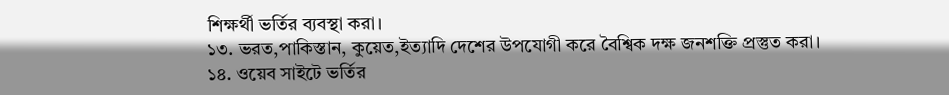শিক্ষর্থী ভর্তির ব্যবস্থা করা।
১৩. ভরত,পাকিস্তান, কুয়েত,ইত্যাদি দেশের উপযোগী করে বৈশ্বিক দক্ষ জনশক্তি প্রস্তুত করা।
১৪. ওয়েব সাইটে ভর্তির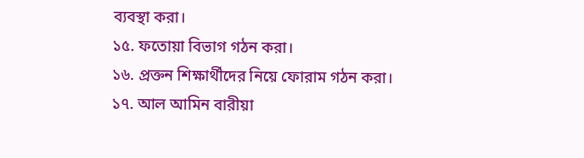ব্যবস্থা করা।
১৫. ফতোয়া বিভাগ গঠন করা।
১৬. প্রক্তন শিক্ষার্থীদের নিয়ে ফোরাম গঠন করা।
১৭. আল আমিন বারীয়া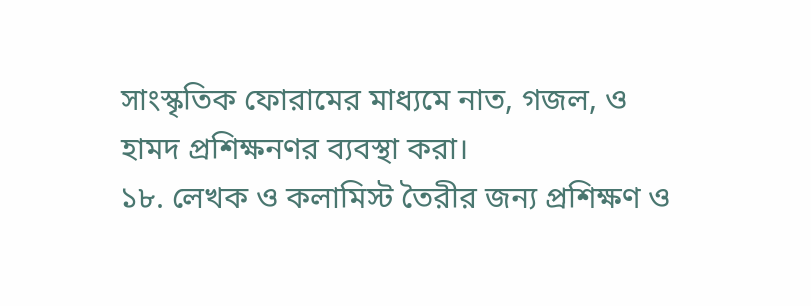সাংস্কৃতিক ফোরামের মাধ্যমে নাত, গজল, ও হামদ প্রশিক্ষনণর ব্যবস্থা করা।
১৮. লেখক ও কলামিস্ট তৈরীর জন্য প্রশিক্ষণ ও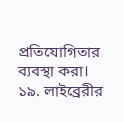প্রতিযোগিতার ব্যবস্থা করা।
১৯. লাইব্রেরীর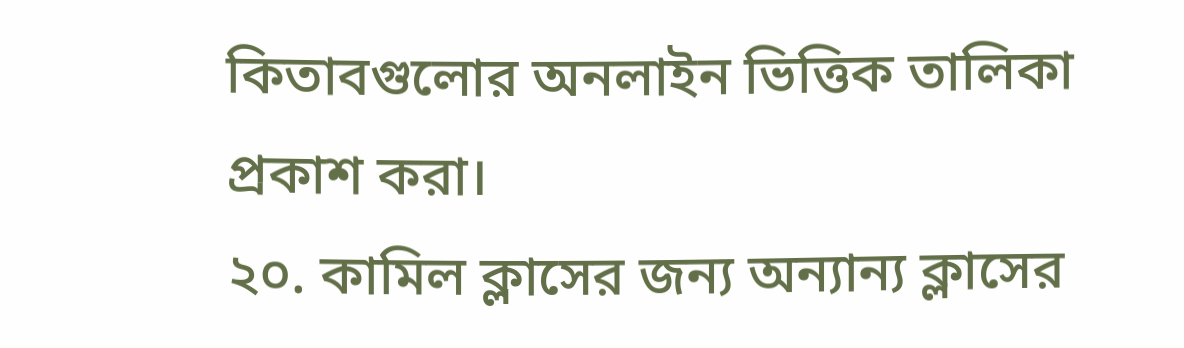কিতাবগুলোর অনলাইন ভিত্তিক তালিকা প্রকাশ করা।
২০. কামিল ক্লাসের জন্য অন্যান্য ক্লাসের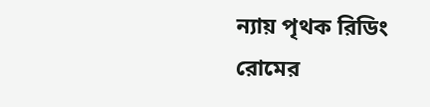ন্যায় পৃথক রিডিং রোমের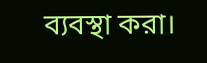ব্যবস্থা করা।